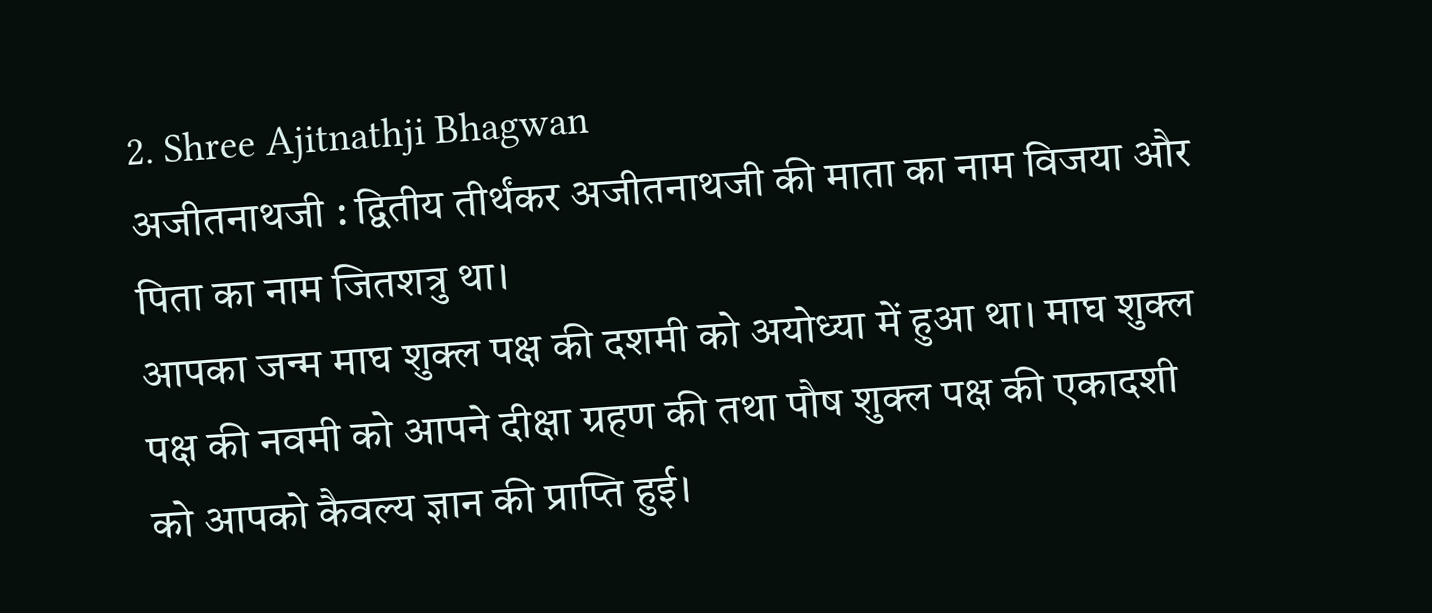2. Shree Ajitnathji Bhagwan
अजीतनाथजी : द्वितीय तीर्थंकर अजीतनाथजी की माता का नाम विजया और पिता का नाम जितशत्रु था।
आपका जन्म माघ शुक्ल पक्ष की दशमी को अयोध्या में हुआ था। माघ शुक्ल पक्ष की नवमी को आपने दीक्षा ग्रहण की तथा पौष शुक्ल पक्ष की एकादशी को आपको कैवल्य ज्ञान की प्राप्ति हुई।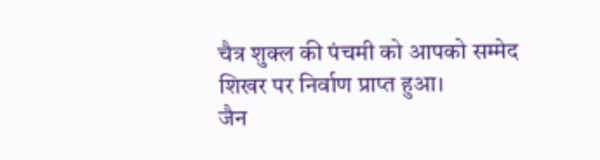चैत्र शुक्ल की पंचमी को आपको सम्मेद शिखर पर निर्वाण प्राप्त हुआ।
जैन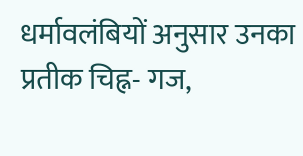धर्मावलंबियों अनुसार उनका प्रतीक चिह्न- गज,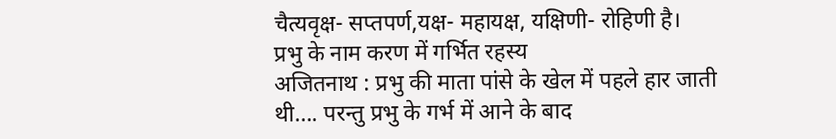चैत्यवृक्ष- सप्तपर्ण,यक्ष- महायक्ष, यक्षिणी- रोहिणी है।
प्रभु के नाम करण में गर्भित रहस्य
अजितनाथ : प्रभु की माता पांसे के खेल में पहले हार जाती थी…. परन्तु प्रभु के गर्भ में आने के बाद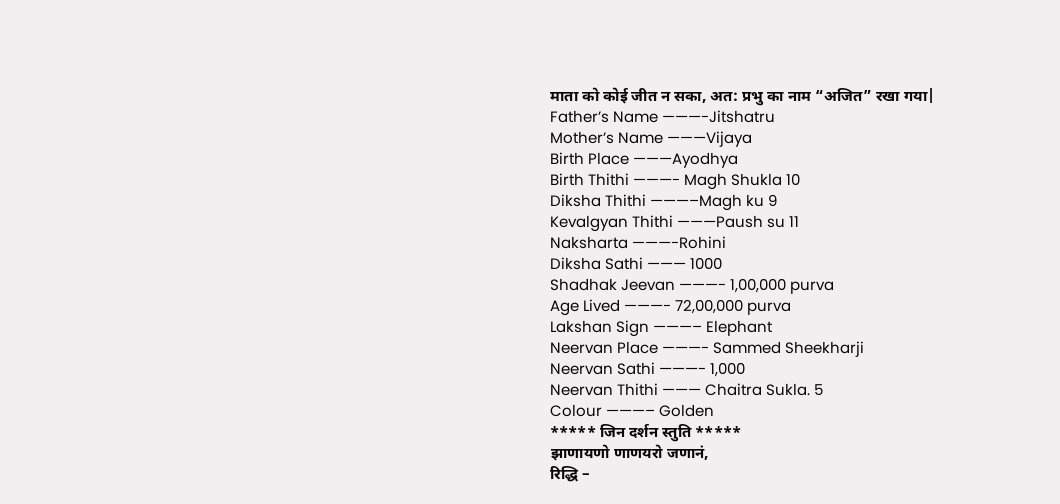माता को कोई जीत न सका, अत: प्रभु का नाम “अजित” रखा गया|
Father’s Name ———-Jitshatru
Mother’s Name ———Vijaya
Birth Place ———Ayodhya
Birth Thithi ———- Magh Shukla 10
Diksha Thithi ———–Magh ku 9
Kevalgyan Thithi ———Paush su 11
Naksharta ———-Rohini
Diksha Sathi ——— 1000
Shadhak Jeevan ———- 1,00,000 purva
Age Lived ———- 72,00,000 purva
Lakshan Sign ———– Elephant
Neervan Place ———- Sammed Sheekharji
Neervan Sathi ———- 1,000
Neervan Thithi ——— Chaitra Sukla. 5
Colour ———– Golden
***** जिन दर्शन स्तुति *****
झाणायणो णाणयरो जणानं,
रिद्धि –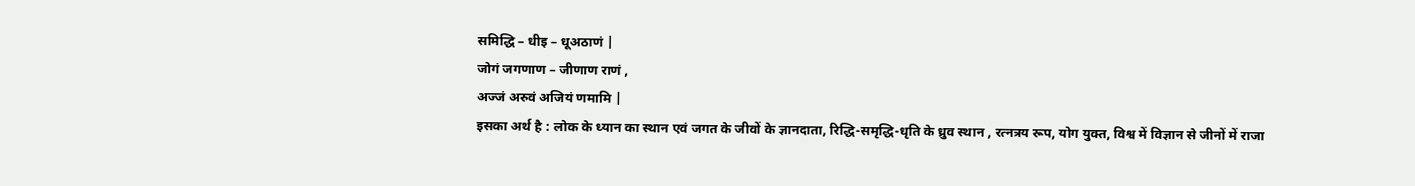समिद्धि – धीइ – धूअठाणं |
जोगं जगणाण – जीणाण राणं ,
अज्जं अरुवं अजियं णमामि |
इसका अर्थ है : लोक के ध्यान का स्थान एवं जगत के जीवों के ज्ञानदाता, रिद्धि-समृद्धि-धृति के ध्रुव स्थान , रत्नत्रय रूप, योग युक्त, विश्व में विज्ञान से जीनों में राजा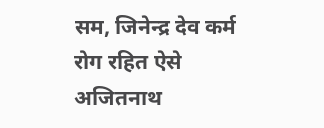सम, जिनेन्द्र देव कर्म रोग रहित ऐसे अजितनाथ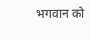भगवान को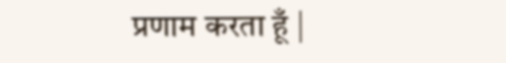प्रणाम करता हूँ |